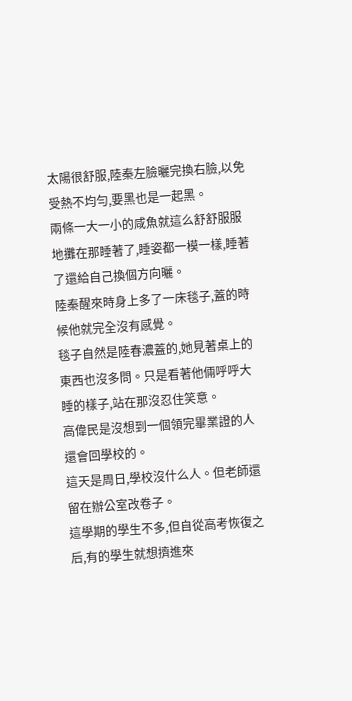太陽很舒服,陸秦左臉曬完換右臉,以免受熱不均勻,要黑也是一起黑。
兩條一大一小的咸魚就這么舒舒服服地攤在那睡著了,睡姿都一模一樣,睡著了還給自己換個方向曬。
陸秦醒來時身上多了一床毯子,蓋的時候他就完全沒有感覺。
毯子自然是陸春濃蓋的,她見著桌上的東西也沒多問。只是看著他倆呼呼大睡的樣子,站在那沒忍住笑意。
高偉民是沒想到一個領完畢業證的人還會回學校的。
這天是周日,學校沒什么人。但老師還留在辦公室改卷子。
這學期的學生不多,但自從高考恢復之后,有的學生就想擠進來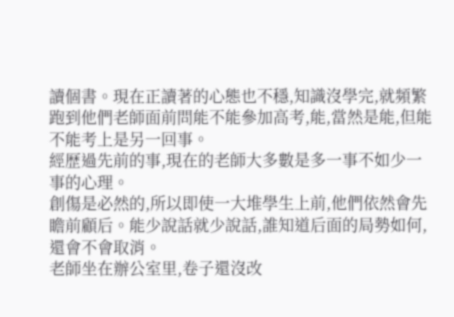讀個書。現在正讀著的心態也不穩,知識沒學完,就頻繁跑到他們老師面前問能不能參加高考,能,當然是能,但能不能考上是另一回事。
經歷過先前的事,現在的老師大多數是多一事不如少一事的心理。
創傷是必然的,所以即使一大堆學生上前,他們依然會先瞻前顧后。能少說話就少說話,誰知道后面的局勢如何,還會不會取消。
老師坐在辦公室里,卷子還沒改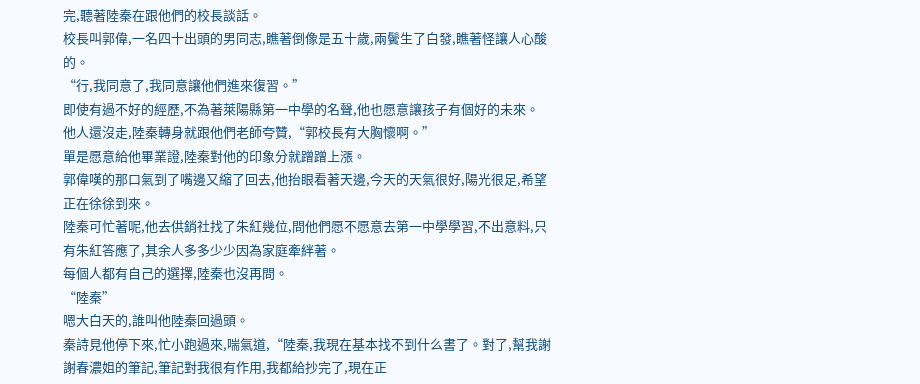完,聽著陸秦在跟他們的校長談話。
校長叫郭偉,一名四十出頭的男同志,瞧著倒像是五十歲,兩鬢生了白發,瞧著怪讓人心酸的。
“行,我同意了,我同意讓他們進來復習。”
即使有過不好的經歷,不為著萊陽縣第一中學的名聲,他也愿意讓孩子有個好的未來。
他人還沒走,陸秦轉身就跟他們老師夸贊,“郭校長有大胸懷啊。”
單是愿意給他畢業證,陸秦對他的印象分就蹭蹭上漲。
郭偉嘆的那口氣到了嘴邊又縮了回去,他抬眼看著天邊,今天的天氣很好,陽光很足,希望正在徐徐到來。
陸秦可忙著呢,他去供銷社找了朱紅幾位,問他們愿不愿意去第一中學學習,不出意料,只有朱紅答應了,其余人多多少少因為家庭牽絆著。
每個人都有自己的選擇,陸秦也沒再問。
“陸秦”
嗯大白天的,誰叫他陸秦回過頭。
秦詩見他停下來,忙小跑過來,喘氣道,“陸秦,我現在基本找不到什么書了。對了,幫我謝謝春濃姐的筆記,筆記對我很有作用,我都給抄完了,現在正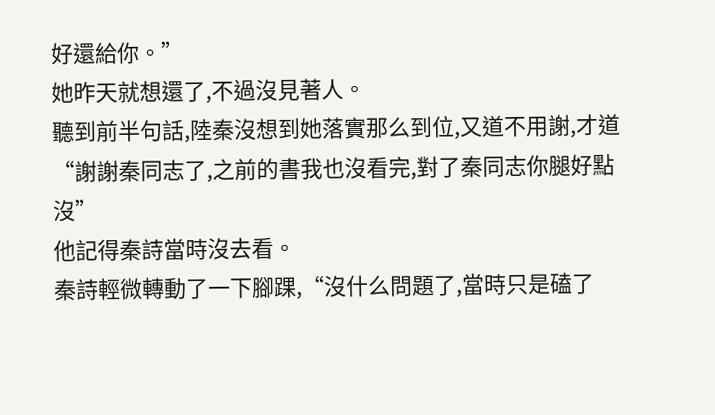好還給你。”
她昨天就想還了,不過沒見著人。
聽到前半句話,陸秦沒想到她落實那么到位,又道不用謝,才道“謝謝秦同志了,之前的書我也沒看完,對了秦同志你腿好點沒”
他記得秦詩當時沒去看。
秦詩輕微轉動了一下腳踝,“沒什么問題了,當時只是磕了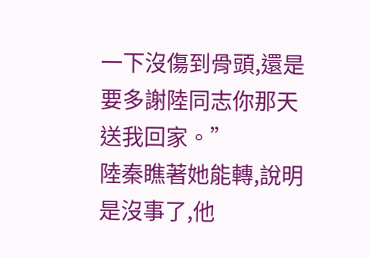一下沒傷到骨頭,還是要多謝陸同志你那天送我回家。”
陸秦瞧著她能轉,說明是沒事了,他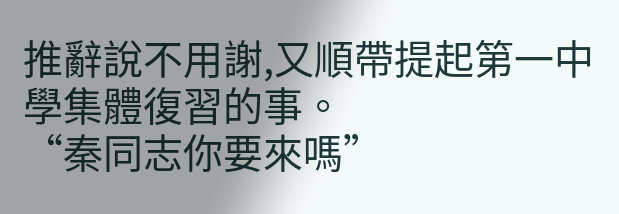推辭說不用謝,又順帶提起第一中學集體復習的事。
“秦同志你要來嗎”